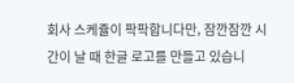회사 스케쥴이 팍팍합니다만, 잠깐잠깐 시간이 날 때 한글 로고를 만들고 있습니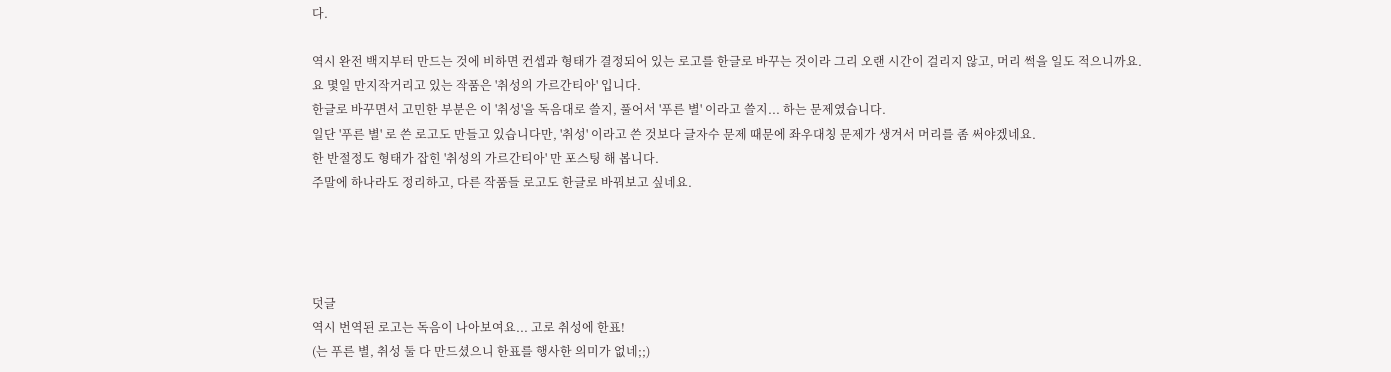다.

역시 완전 백지부터 만드는 것에 비하면 컨셉과 형태가 결정되어 있는 로고를 한글로 바꾸는 것이라 그리 오랜 시간이 걸리지 않고, 머리 썩을 일도 적으니까요.
요 몇일 만지작거리고 있는 작품은 '취성의 가르간티아' 입니다.
한글로 바꾸면서 고민한 부분은 이 '취성'을 독음대로 쓸지, 풀어서 '푸른 별' 이라고 쓸지... 하는 문제였습니다.
일단 '푸른 별' 로 쓴 로고도 만들고 있습니다만, '취성' 이라고 쓴 것보다 글자수 문제 때문에 좌우대칭 문제가 생겨서 머리를 좀 써야겠네요.
한 반절정도 형태가 잡힌 '취성의 가르간티아' 만 포스팅 해 봅니다.
주말에 하나라도 정리하고, 다른 작품들 로고도 한글로 바꿔보고 싶네요.




덧글
역시 번역된 로고는 독음이 나아보여요... 고로 취성에 한표!
(는 푸른 별, 취성 둘 다 만드셨으니 한표를 행사한 의미가 없네;;)